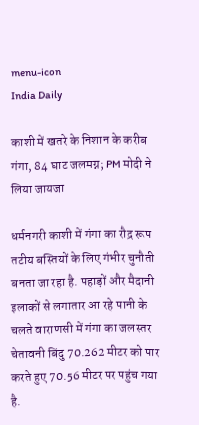menu-icon
India Daily

काशी में खतरे के निशान के करीब गंगा, 84 घाट जलमग्न; PM मोदी ने लिया जायजा

धर्मनगरी काशी में गंगा का रौद्र रूप तटीय बस्तियों के लिए गंभीर चुनौती बनता जा रहा है. पहाड़ों और मैदानी इलाकों से लगातार आ रहे पानी के चलते वाराणसी में गंगा का जलस्तर चेतावनी बिंदु 70.262 मीटर को पार करते हुए 70.56 मीटर पर पहुंच गया है.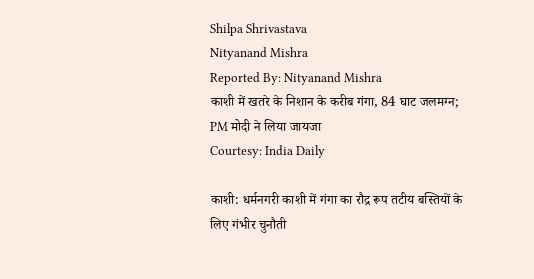Shilpa Shrivastava
Nityanand Mishra
Reported By: Nityanand Mishra
काशी में खतरे के निशान के करीब गंगा, 84 घाट जलमग्न; PM मोदी ने लिया जायजा
Courtesy: India Daily

काशी: धर्मनगरी काशी में गंगा का रौद्र रूप तटीय बस्तियों के लिए गंभीर चुनौती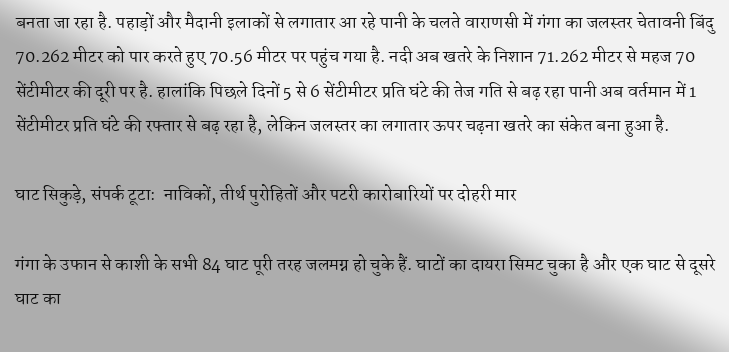बनता जा रहा है. पहाड़ों और मैदानी इलाकों से लगातार आ रहे पानी के चलते वाराणसी में गंगा का जलस्तर चेतावनी बिंदु 70.262 मीटर को पार करते हुए 70.56 मीटर पर पहुंच गया है. नदी अब खतरे के निशान 71.262 मीटर से महज 70 सेंटीमीटर की दूरी पर है. हालांकि पिछले दिनों 5 से 6 सेंटीमीटर प्रति घंटे की तेज गति से बढ़ रहा पानी अब वर्तमान में 1 सेंटीमीटर प्रति घंटे की रफ्तार से बढ़ रहा है, लेकिन जलस्तर का लगातार ऊपर चढ़ना खतरे का संकेत बना हुआ है.

घाट सिकुड़े, संपर्क टूटा:  नाविकों, तीर्थ पुरोहितों और पटरी कारोबारियों पर दोहरी मार

गंगा के उफान से काशी के सभी 84 घाट पूरी तरह जलमग्न हो चुके हैं. घाटों का दायरा सिमट चुका है और एक घाट से दूसरे घाट का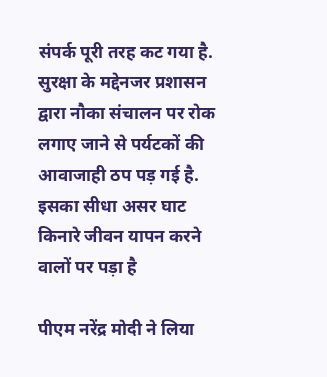संपर्क पूरी तरह कट गया है. सुरक्षा के मद्देनजर प्रशासन द्वारा नौका संचालन पर रोक लगाए जाने से पर्यटकों की आवाजाही ठप पड़ गई है. इसका सीधा असर घाट किनारे जीवन यापन करने वालों पर पड़ा है

पीएम नरेंद्र मोदी ने लिया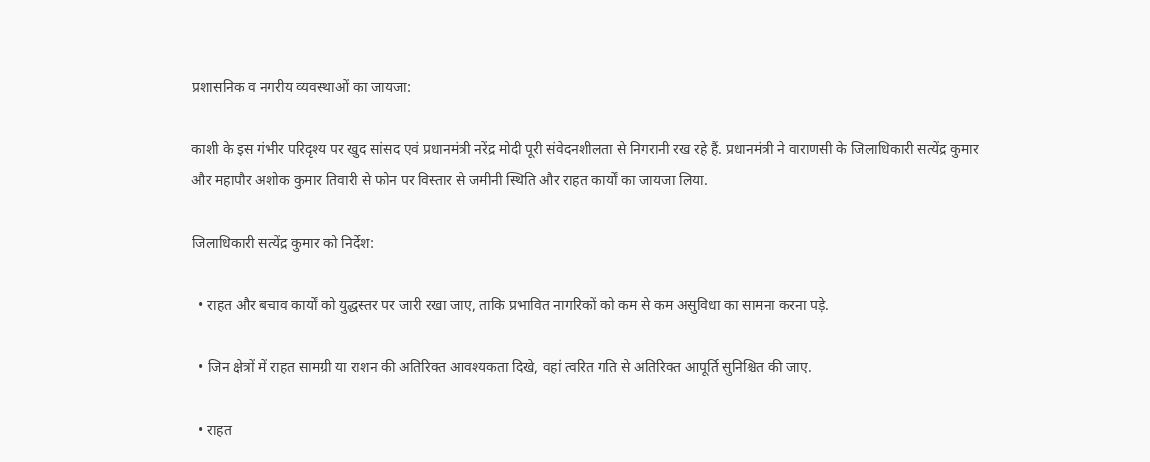प्रशासनिक व नगरीय व्यवस्थाओं का जायजा:

काशी के इस गंभीर परिदृश्य पर खुद सांसद एवं प्रधानमंत्री नरेंद्र मोदी पूरी संवेदनशीलता से निगरानी रख रहे हैं. प्रधानमंत्री ने वाराणसी के जिलाधिकारी सत्येंद्र कुमार और महापौर अशोक कुमार तिवारी से फोन पर विस्तार से जमीनी स्थिति और राहत कार्यों का जायजा लिया.

जिलाधिकारी सत्येंद्र कुमार को निर्देश:

  • राहत और बचाव कार्यों को युद्धस्तर पर जारी रखा जाए, ताकि प्रभावित नागरिकों को कम से कम असुविधा का सामना करना पड़े.

  • जिन क्षेत्रों में राहत सामग्री या राशन की अतिरिक्त आवश्यकता दिखे, वहां त्वरित गति से अतिरिक्त आपूर्ति सुनिश्चित की जाए.

  • राहत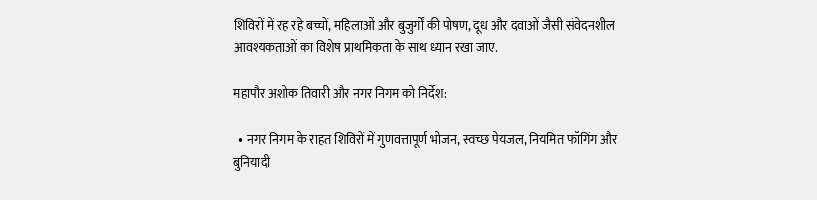शिविरों में रह रहे बच्चों, महिलाओं और बुजुर्गों की पोषण, दूध और दवाओं जैसी संवेदनशील आवश्यकताओं का विशेष प्राथमिकता के साथ ध्यान रखा जाए.

महापौर अशोक तिवारी और नगर निगम को निर्देश:

  • नगर निगम के राहत शिविरों में गुणवत्तापूर्ण भोजन, स्वच्छ पेयजल, नियमित फॉगिंग और बुनियादी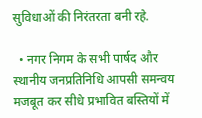सुविधाओं की निरंतरता बनी रहे.

  • नगर निगम के सभी पार्षद और स्थानीय जनप्रतिनिधि आपसी समन्वय मजबूत कर सीधे प्रभावित बस्तियों में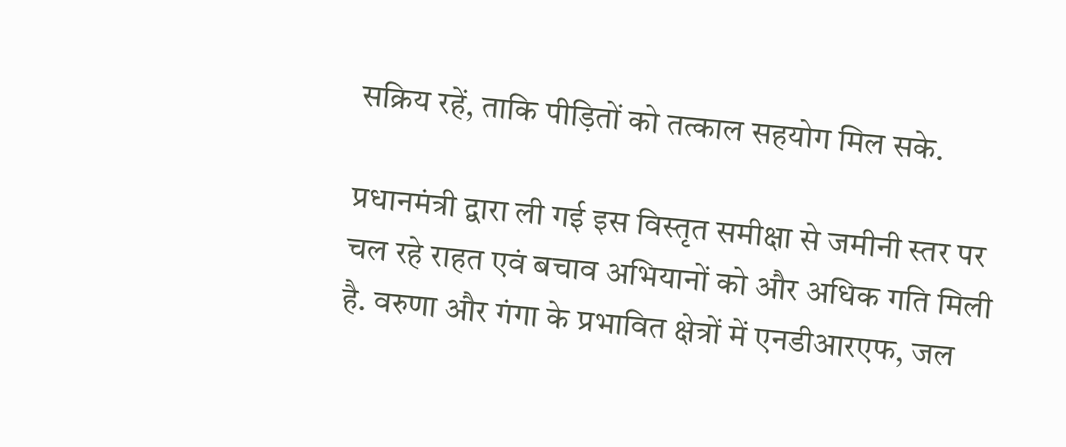सक्रिय रहें, ताकि पीड़ितों को तत्काल सहयोग मिल सके.

प्रधानमंत्री द्वारा ली गई इस विस्तृत समीक्षा से जमीनी स्तर पर चल रहे राहत एवं बचाव अभियानों को और अधिक गति मिली है. वरुणा और गंगा के प्रभावित क्षेत्रों में एनडीआरएफ, जल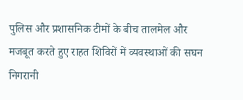पुलिस और प्रशासनिक टीमों के बीच तालमेल और मजबूत करते हुए राहत शिविरों में व्यवस्थाओं की सघन निगरानी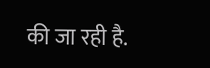की जा रही है.